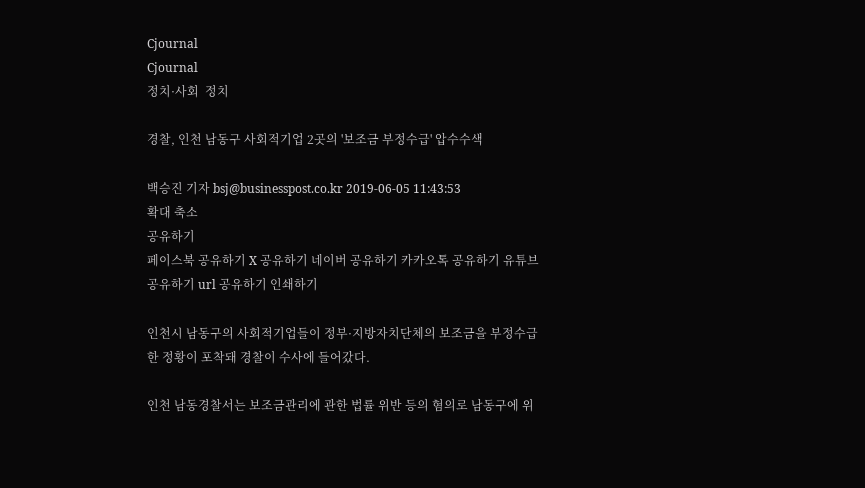Cjournal
Cjournal
정치·사회  정치

경찰, 인천 남동구 사회적기업 2곳의 '보조금 부정수급' 압수수색

백승진 기자 bsj@businesspost.co.kr 2019-06-05 11:43:53
확대 축소
공유하기
페이스북 공유하기 X 공유하기 네이버 공유하기 카카오톡 공유하기 유튜브 공유하기 url 공유하기 인쇄하기

인천시 남동구의 사회적기업들이 정부·지방자치단체의 보조금을 부정수급한 정황이 포착돼 경찰이 수사에 들어갔다.

인천 남동경찰서는 보조금관리에 관한 법률 위반 등의 혐의로 남동구에 위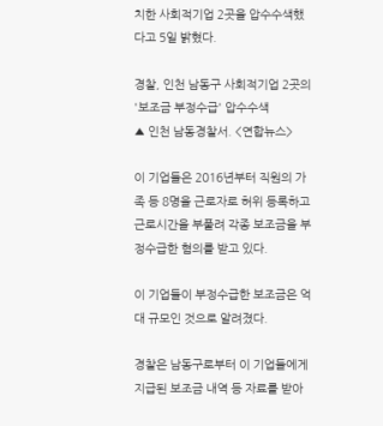치한 사회적기업 2곳을 압수수색했다고 5일 밝혔다.

경찰, 인천 남동구 사회적기업 2곳의 '보조금 부정수급' 압수수색
▲ 인천 남동경찰서. <연합뉴스>

이 기업들은 2016년부터 직원의 가족 등 8명을 근로자로 허위 등록하고 근로시간을 부풀려 각종 보조금을 부정수급한 혐의를 받고 있다.

이 기업들이 부정수급한 보조금은 억대 규모인 것으로 알려졌다.

경찰은 남동구로부터 이 기업들에게 지급된 보조금 내역 등 자료를 받아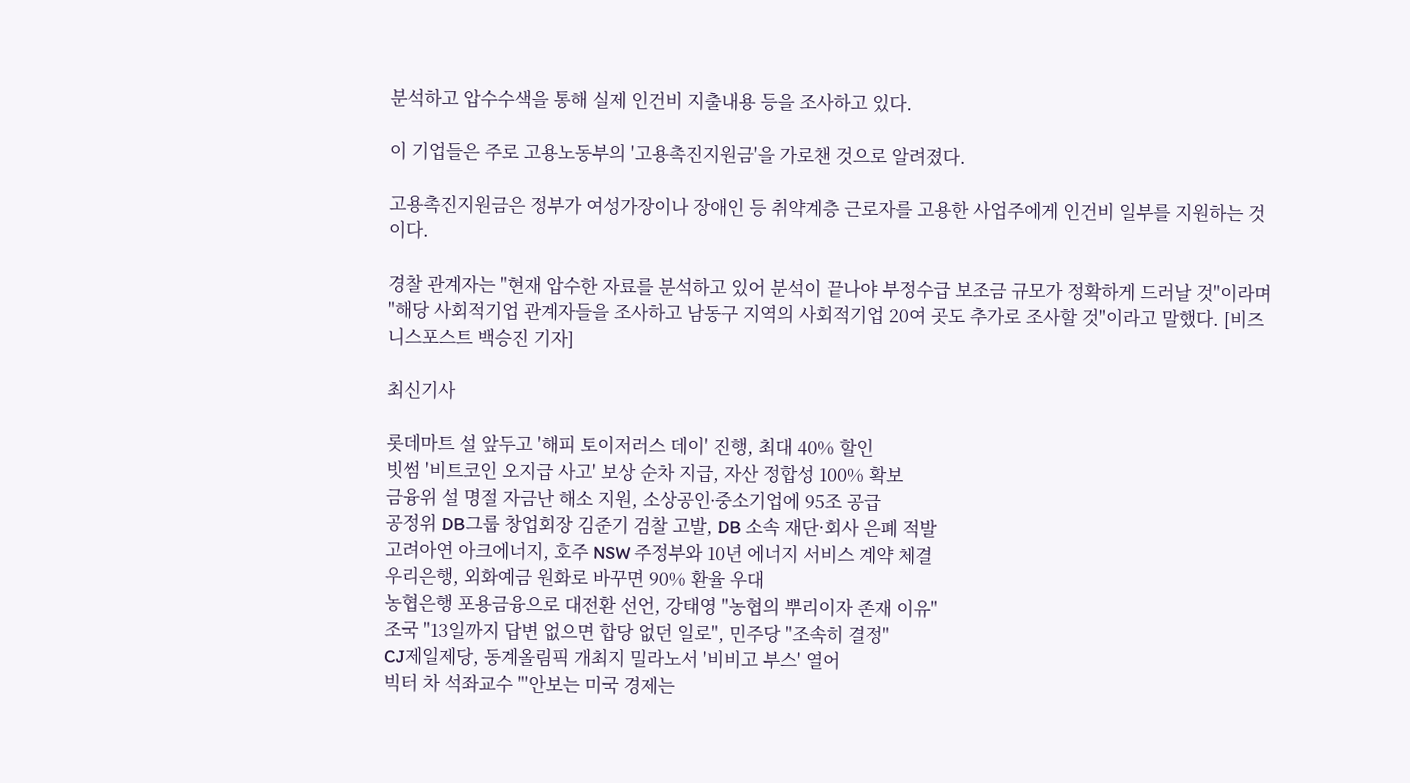분석하고 압수수색을 통해 실제 인건비 지출내용 등을 조사하고 있다.

이 기업들은 주로 고용노동부의 '고용촉진지원금'을 가로챈 것으로 알려졌다.

고용촉진지원금은 정부가 여성가장이나 장애인 등 취약계층 근로자를 고용한 사업주에게 인건비 일부를 지원하는 것이다.

경찰 관계자는 "현재 압수한 자료를 분석하고 있어 분석이 끝나야 부정수급 보조금 규모가 정확하게 드러날 것"이라며 "해당 사회적기업 관계자들을 조사하고 남동구 지역의 사회적기업 20여 곳도 추가로 조사할 것"이라고 말했다. [비즈니스포스트 백승진 기자]

최신기사

롯데마트 설 앞두고 '해피 토이저러스 데이' 진행, 최대 40% 할인
빗썸 '비트코인 오지급 사고' 보상 순차 지급, 자산 정합성 100% 확보
금융위 설 명절 자금난 해소 지원, 소상공인ᐧ중소기업에 95조 공급
공정위 DB그룹 창업회장 김준기 검찰 고발, DB 소속 재단·회사 은폐 적발
고려아연 아크에너지, 호주 NSW 주정부와 10년 에너지 서비스 계약 체결
우리은행, 외화예금 원화로 바꾸면 90% 환율 우대
농협은행 포용금융으로 대전환 선언, 강태영 "농협의 뿌리이자 존재 이유"
조국 "13일까지 답변 없으면 합당 없던 일로", 민주당 "조속히 결정"
CJ제일제당, 동계올림픽 개최지 밀라노서 '비비고 부스' 열어
빅터 차 석좌교수 "'안보는 미국 경제는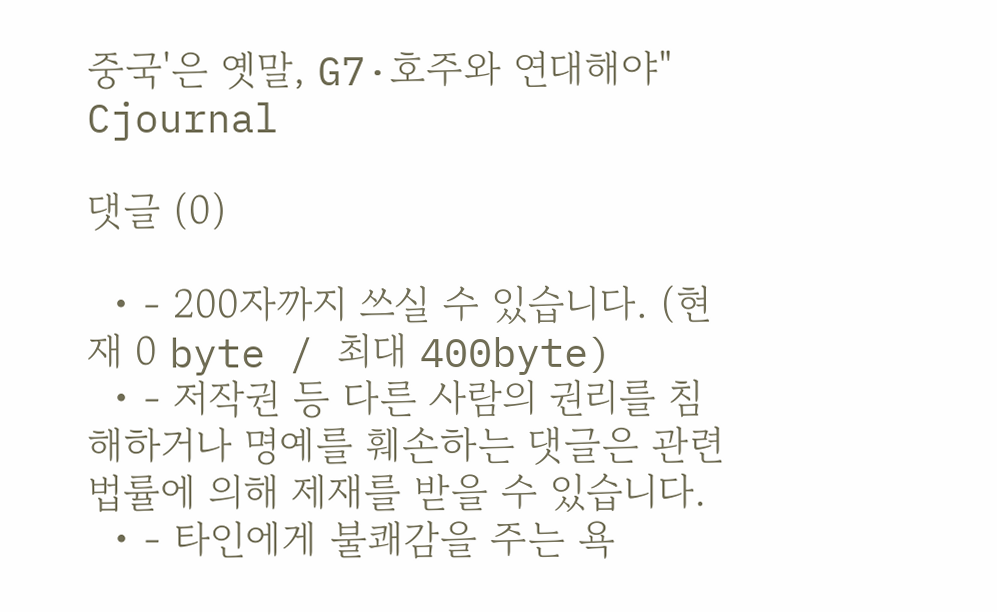중국'은 옛말, G7·호주와 연대해야"
Cjournal

댓글 (0)

  • - 200자까지 쓰실 수 있습니다. (현재 0 byte / 최대 400byte)
  • - 저작권 등 다른 사람의 권리를 침해하거나 명예를 훼손하는 댓글은 관련 법률에 의해 제재를 받을 수 있습니다.
  • - 타인에게 불쾌감을 주는 욕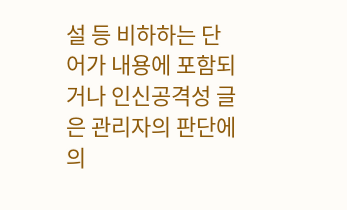설 등 비하하는 단어가 내용에 포함되거나 인신공격성 글은 관리자의 판단에 의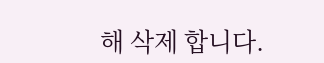해 삭제 합니다.